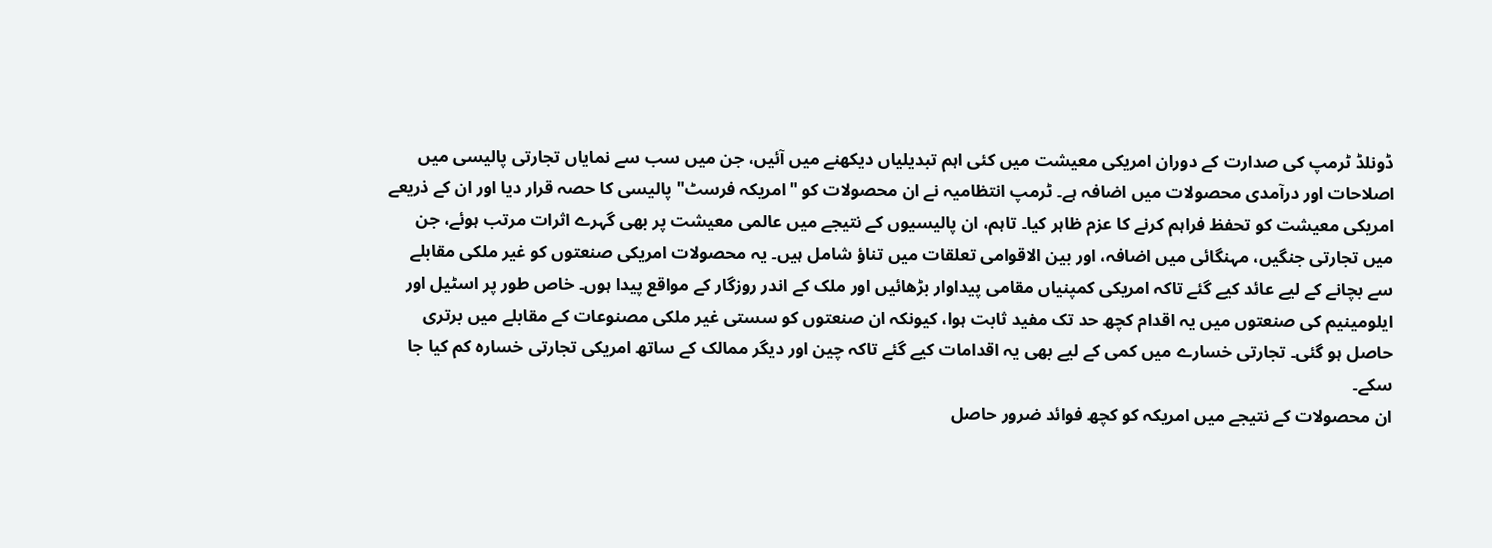ڈونلڈ ٹرمپ کی صدارت کے دوران امریکی معیشت میں کئی اہم تبدیلیاں دیکھنے میں آئیں، جن میں سب سے نمایاں تجارتی پالیسی میں اصلاحات اور درآمدی محصولات میں اضافہ ہے۔ ٹرمپ انتظامیہ نے ان محصولات کو "امریکہ فرسٹ" پالیسی کا حصہ قرار دیا اور ان کے ذریعے امریکی معیشت کو تحفظ فراہم کرنے کا عزم ظاہر کیا۔ تاہم، ان پالیسیوں کے نتیجے میں عالمی معیشت پر بھی گہرے اثرات مرتب ہوئے، جن میں تجارتی جنگیں، مہنگائی میں اضافہ، اور بین الاقوامی تعلقات میں تناؤ شامل ہیں۔ یہ محصولات امریکی صنعتوں کو غیر ملکی مقابلے سے بچانے کے لیے عائد کیے گئے تاکہ امریکی کمپنیاں مقامی پیداوار بڑھائیں اور ملک کے اندر روزگار کے مواقع پیدا ہوں۔ خاص طور پر اسٹیل اور ایلومینیم کی صنعتوں میں یہ اقدام کچھ حد تک مفید ثابت ہوا، کیونکہ ان صنعتوں کو سستی غیر ملکی مصنوعات کے مقابلے میں برتری حاصل ہو گئی۔ تجارتی خسارے میں کمی کے لیے بھی یہ اقدامات کیے گئے تاکہ چین اور دیگر ممالک کے ساتھ امریکی تجارتی خسارہ کم کیا جا سکے۔
ان محصولات کے نتیجے میں امریکہ کو کچھ فوائد ضرور حاصل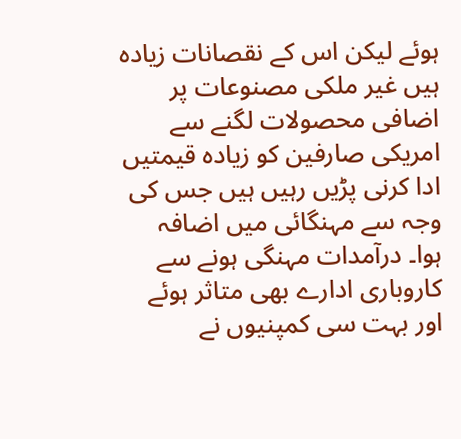ہوئے لیکن اس کے نقصانات زیادہ ہیں غیر ملکی مصنوعات پر اضافی محصولات لگنے سے امریکی صارفین کو زیادہ قیمتیں ادا کرنی پڑیں رہیں ہیں جس کی وجہ سے مہنگائی میں اضافہ ہوا۔ درآمدات مہنگی ہونے سے کاروباری ادارے بھی متاثر ہوئے اور بہت سی کمپنیوں نے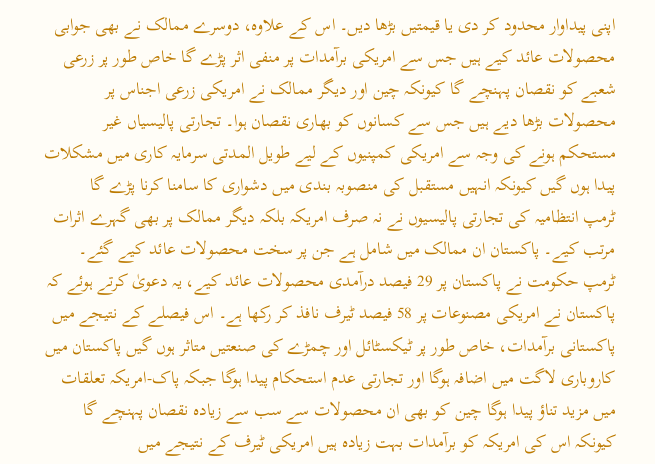اپنی پیداوار محدود کر دی یا قیمتیں بڑھا دیں۔ اس کے علاوہ، دوسرے ممالک نے بھی جوابی محصولات عائد کیے ہیں جس سے امریکی برآمدات پر منفی اثر پڑے گا خاص طور پر زرعی شعبے کو نقصان پہنچے گا کیونکہ چین اور دیگر ممالک نے امریکی زرعی اجناس پر محصولات بڑھا دیے ہیں جس سے کسانوں کو بھاری نقصان ہوا۔ تجارتی پالیسیاں غیر مستحکم ہونے کی وجہ سے امریکی کمپنیوں کے لیے طویل المدتی سرمایہ کاری میں مشکلات پیدا ہوں گیں کیونکہ انہیں مستقبل کی منصوبہ بندی میں دشواری کا سامنا کرنا پڑے گا
ٹرمپ انتظامیہ کی تجارتی پالیسیوں نے نہ صرف امریکہ بلکہ دیگر ممالک پر بھی گہرے اثرات مرتب کیے۔ پاکستان ان ممالک میں شامل ہے جن پر سخت محصولات عائد کیے گئے۔ ٹرمپ حکومت نے پاکستان پر 29 فیصد درآمدی محصولات عائد کیے، یہ دعویٰ کرتے ہوئے کہ پاکستان نے امریکی مصنوعات پر 58 فیصد ٹیرف نافذ کر رکھا ہے۔ اس فیصلے کے نتیجے میں پاکستانی برآمدات، خاص طور پر ٹیکسٹائل اور چمڑے کی صنعتیں متاثر ہوں گیں پاکستان میں کاروباری لاگت میں اضافہ ہوگا اور تجارتی عدم استحکام پیدا ہوگا جبکہ پاک-امریکہ تعلقات میں مزید تناؤ پیدا ہوگا چین کو بھی ان محصولات سے سب سے زیادہ نقصان پہنچے گا کیونکہ اس کی امریکہ کو برآمدات بہت زیادہ ہیں امریکی ٹیرف کے نتیجے میں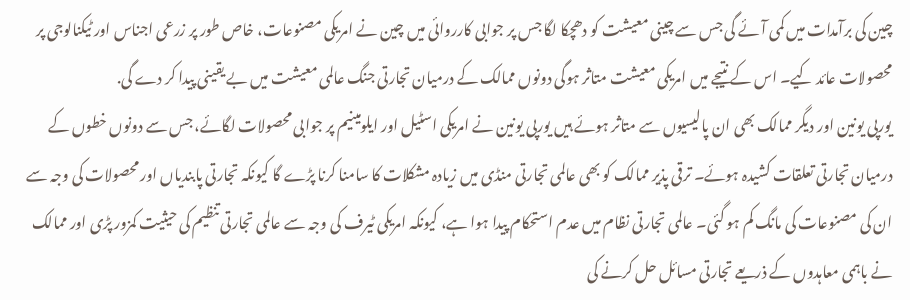چین کی برآمدات میں کمی آئے گی جس سے چینی معیشت کو دھچکا لگا جس پر جوابی کارروائی میں چین نے امریکی مصنوعات، خاص طور پر زرعی اجناس اور ٹیکنالوجی پر محصولات عائد کیے۔ اس کے نتیجے میں امریکی معیشت متاثر ہوگی دونوں ممالک کے درمیان تجارتی جنگ عالمی معیشت میں بے یقینی پیدا کر دے گی.
یورپی یونین اور دیگر ممالک بھی ان پالیسیوں سے متاثر ہوئے ہیں یورپی یونین نے امریکی اسٹیل اور ایلومینیم پر جوابی محصولات لگائے، جس سے دونوں خطوں کے درمیان تجارتی تعلقات کشیدہ ہوئے۔ ترقی پذیر ممالک کو بھی عالمی تجارتی منڈی میں زیادہ مشکلات کا سامنا کرنا پڑے گا کیونکہ تجارتی پابندیاں اور محصولات کی وجہ سے ان کی مصنوعات کی مانگ کم ہو گئی۔ عالمی تجارتی نظام میں عدم استحکام پیدا ہوا ہے، کیونکہ امریکی ٹیرف کی وجہ سے عالمی تجارتی تنظیم کی حیثیت کمزور پڑی اور ممالک نے باہمی معاہدوں کے ذریعے تجارتی مسائل حل کرنے کی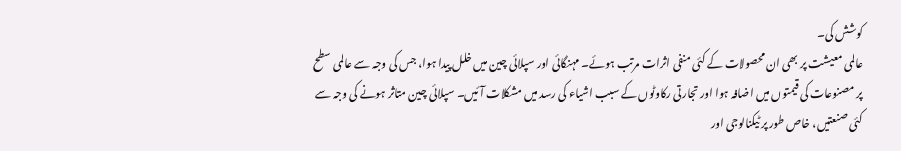کوشش کی۔
عالمی معیشت پر بھی ان محصولات کے کئی منفی اثرات مرتب ہوئے۔ مہنگائی اور سپلائی چین میں خلل پیدا ہوا، جس کی وجہ سے عالمی سطح پر مصنوعات کی قیمتوں میں اضافہ ہوا اور تجارتی رکاوٹوں کے سبب اشیاء کی رسد میں مشکلات آئیں۔ سپلائی چین متاثر ہونے کی وجہ سے کئی صنعتیں، خاص طور پر ٹیکنالوجی اور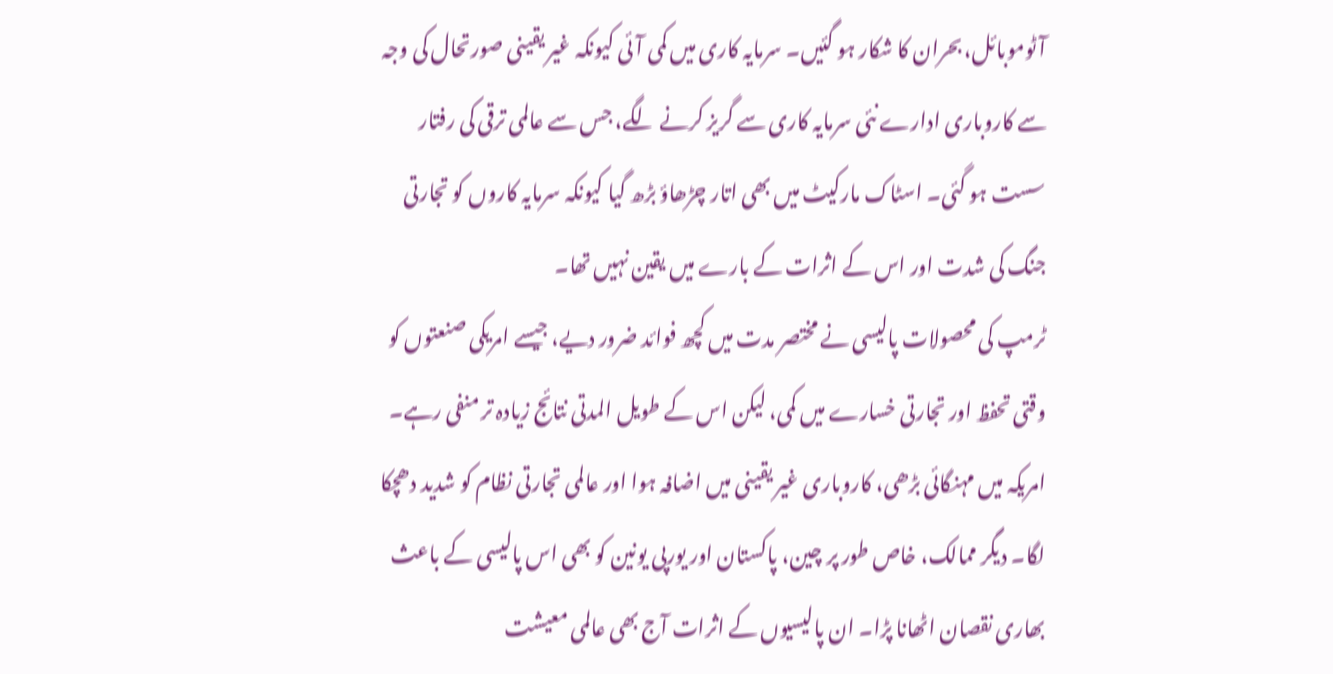آٹوموبائل، بحران کا شکار ہو گئیں۔ سرمایہ کاری میں کمی آئی کیونکہ غیر یقینی صورتحال کی وجہ سے کاروباری ادارے نئی سرمایہ کاری سے گریز کرنے لگے، جس سے عالمی ترقی کی رفتار سست ہو گئی۔ اسٹاک مارکیٹ میں بھی اتار چڑھاؤ بڑھ گیا کیونکہ سرمایہ کاروں کو تجارتی جنگ کی شدت اور اس کے اثرات کے بارے میں یقین نہیں تھا۔
ٹرمپ کی محصولات پالیسی نے مختصر مدت میں کچھ فوائد ضرور دیے، جیسے امریکی صنعتوں کو وقتی تحفظ اور تجارتی خسارے میں کمی، لیکن اس کے طویل المدتی نتائج زیادہ تر منفی رہے۔ امریکہ میں مہنگائی بڑھی، کاروباری غیر یقینی میں اضافہ ہوا اور عالمی تجارتی نظام کو شدید دھچکا لگا۔ دیگر ممالک، خاص طور پر چین، پاکستان اور یورپی یونین کو بھی اس پالیسی کے باعث بھاری نقصان اٹھانا پڑا۔ ان پالیسیوں کے اثرات آج بھی عالمی معیشت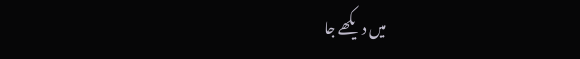میں دیکھے جا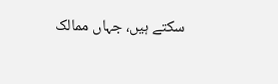سکتے ہیں، جہاں ممالک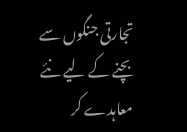تجارتی جنگوں سے بچنے کے لیے نئے معاہدے کر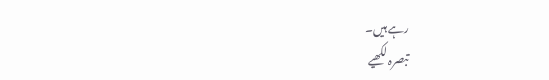رہے ہیں۔
تبصرہ لکھیے